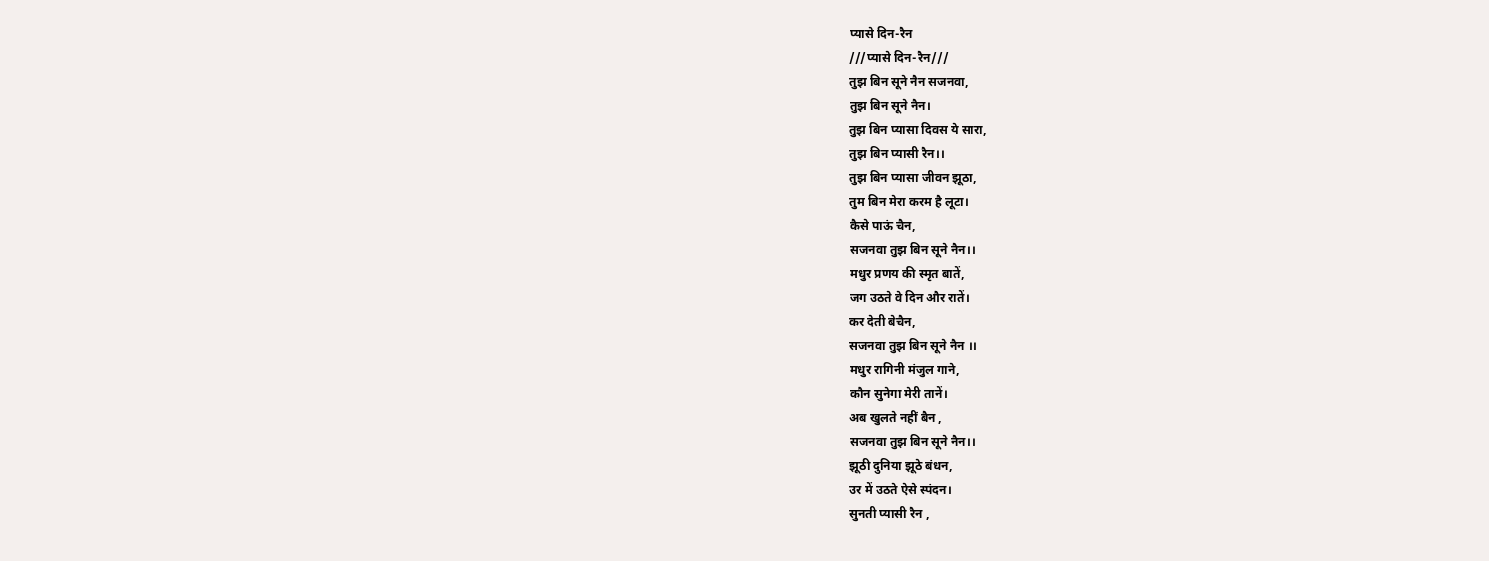प्यासे दिन-रैन
///प्यासे दिन-रैन///
तुझ बिन सूने नैन सजनवा,
तुझ बिन सूने नैन।
तुझ बिन प्यासा दिवस ये सारा,
तुझ बिन प्यासी रैन।।
तुझ बिन प्यासा जीवन झूठा,
तुम बिन मेरा करम है लूटा।
कैसे पाऊं चैन,
सजनवा तुझ बिन सूने नैन।।
मधुर प्रणय की स्मृत बातें,
जग उठते वे दिन और रातें।
कर देती बेचैन,
सजनवा तुझ बिन सूने नैन ।।
मधुर रागिनी मंजुल गाने,
कौन सुनेगा मेरी तानें।
अब खुलते नहीं बैन ,
सजनवा तुझ बिन सूने नैन।।
झूठी दुनिया झूठे बंधन,
उर में उठते ऐसे स्पंदन।
सुनती प्यासी रैन ,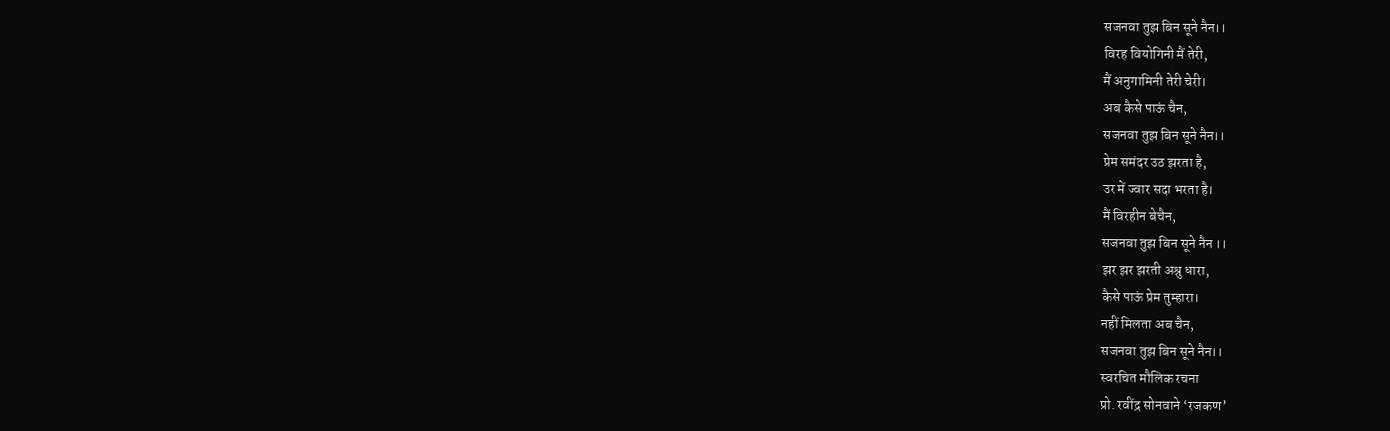सजनवा तुझ बिन सूने नैन।।
विरह वियोगिनी मैं तेरी,
मैं अनुगामिनी तेरी चेरी।
अब कैसे पाऊं चैन,
सजनवा तुझ बिन सूने नैन।।
प्रेम समंदर उठ झरता है,
उर में ज्वार सदा भरता है।
मैं विरहीन बेचैन,
सजनवा तुझ बिन सूने नैन ।।
झर झर झरती अश्रु धारा,
कैसे पाऊं प्रेम तुम्हारा।
नहीं मिलता अब चैन,
सजनवा तुझ बिन सूने नैन।।
स्वरचित मौलिक रचना
प्रो. रवींद्र सोनवाने ‘रजकण’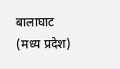बालाघाट (मध्य प्रदेश)